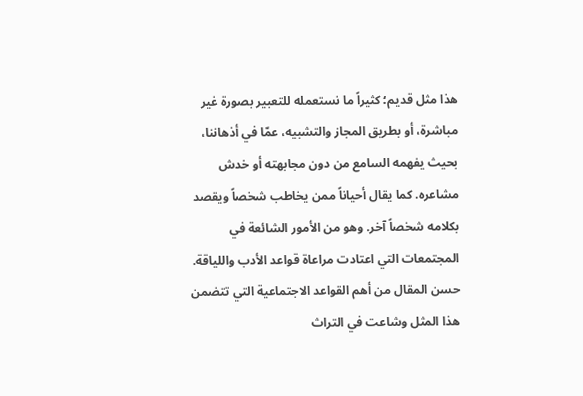هذا مثل قديم؛ كثيراً ما نستعمله للتعبير بصورة غير مباشرة، أو بطريق المجاز والتشبيه، عمّا في أذهاننا، بحيث يفهمه السامع من دون مجابهته أو خدش مشاعره. كما يقال أحياناً ممن يخاطب شخصاً ويقصد بكلامه شخصاً آخر. وهو من الأمور الشائعة في المجتمعات التي اعتادت مراعاة قواعد الأدب واللياقة. حسن المقال من أهم القواعد الاجتماعية التي تتضمن هذا المثل وشاعت في التراث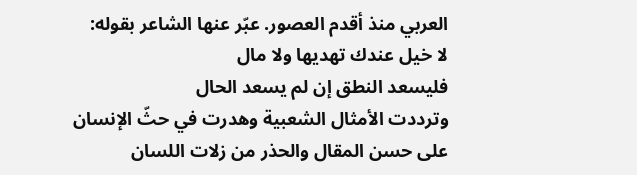العربي منذ أقدم العصور. عبّر عنها الشاعر بقوله:
لا خيل عندك تهديها ولا مال
فليسعد النطق إن لم يسعد الحال
وترددت الأمثال الشعبية وهدرت في حثّ الإنسان على حسن المقال والحذر من زلات اللسان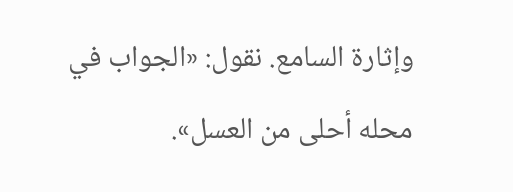وإثارة السامع. نقول: «الجواب في محله أحلى من العسل».